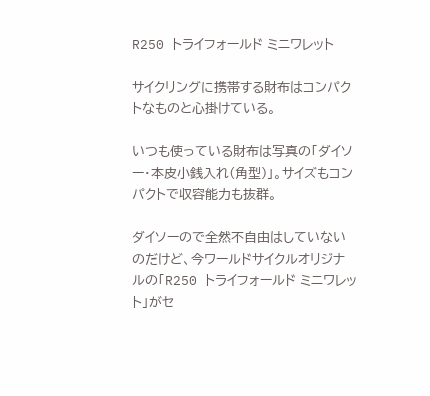R250 トライフォールド ミニワレット

サイクリングに携帯する財布はコンパクトなものと心掛けている。

いつも使っている財布は写真の「ダイソー・本皮小銭入れ(角型)」。サイズもコンパクトで収容能力も抜群。

ダイソーので全然不自由はしていないのだけど、今ワールドサイクルオリジナルの「R250 トライフォールド ミニワレット」がセ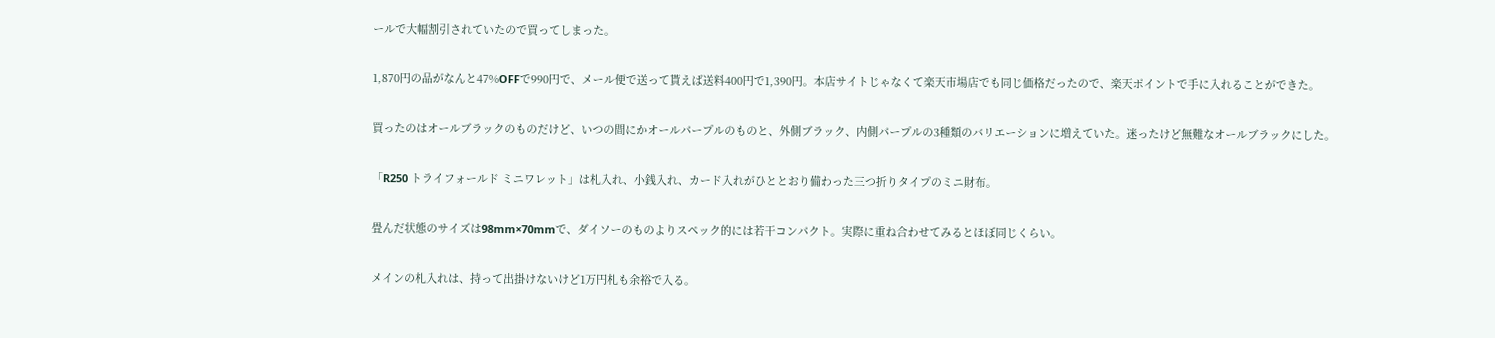ールで大幅割引されていたので買ってしまった。

1,870円の品がなんと47%OFFで990円で、メール便で送って貰えば送料400円で1,390円。本店サイトじゃなくて楽天市場店でも同じ価格だったので、楽天ポイントで手に入れることができた。

買ったのはオールブラックのものだけど、いつの間にかオールパープルのものと、外側ブラック、内側パープルの3種類のバリエーションに増えていた。迷ったけど無難なオールブラックにした。

「R250 トライフォールド ミニワレット」は札入れ、小銭入れ、カード入れがひととおり備わった三つ折りタイプのミニ財布。

畳んだ状態のサイズは98mm×70mmで、ダイソーのものよりスペック的には若干コンパクト。実際に重ね合わせてみるとほぼ同じくらい。

メインの札入れは、持って出掛けないけど1万円札も余裕で入る。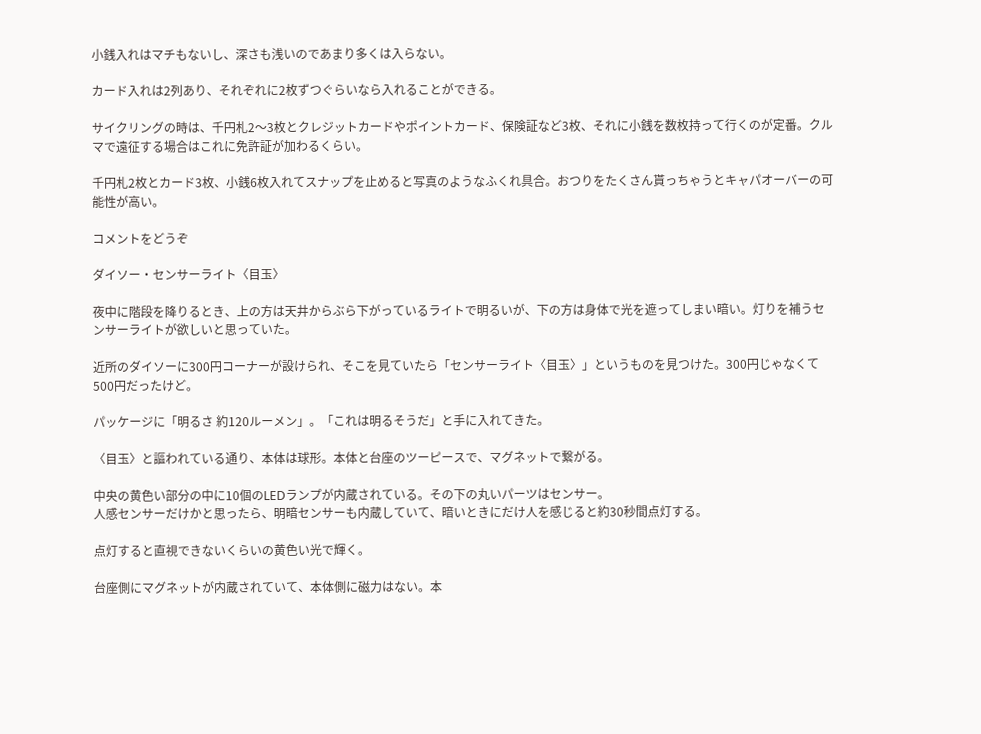小銭入れはマチもないし、深さも浅いのであまり多くは入らない。

カード入れは2列あり、それぞれに2枚ずつぐらいなら入れることができる。

サイクリングの時は、千円札2〜3枚とクレジットカードやポイントカード、保険証など3枚、それに小銭を数枚持って行くのが定番。クルマで遠征する場合はこれに免許証が加わるくらい。

千円札2枚とカード3枚、小銭6枚入れてスナップを止めると写真のようなふくれ具合。おつりをたくさん貰っちゃうとキャパオーバーの可能性が高い。

コメントをどうぞ

ダイソー・センサーライト〈目玉〉

夜中に階段を降りるとき、上の方は天井からぶら下がっているライトで明るいが、下の方は身体で光を遮ってしまい暗い。灯りを補うセンサーライトが欲しいと思っていた。

近所のダイソーに300円コーナーが設けられ、そこを見ていたら「センサーライト〈目玉〉」というものを見つけた。300円じゃなくて500円だったけど。

パッケージに「明るさ 約120ルーメン」。「これは明るそうだ」と手に入れてきた。

〈目玉〉と謳われている通り、本体は球形。本体と台座のツーピースで、マグネットで繋がる。

中央の黄色い部分の中に10個のLEDランプが内蔵されている。その下の丸いパーツはセンサー。
人感センサーだけかと思ったら、明暗センサーも内蔵していて、暗いときにだけ人を感じると約30秒間点灯する。

点灯すると直視できないくらいの黄色い光で輝く。

台座側にマグネットが内蔵されていて、本体側に磁力はない。本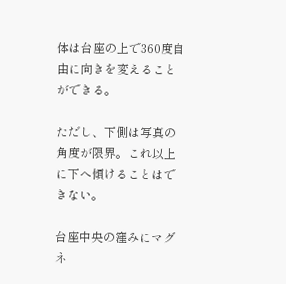体は台座の上で360度自由に向きを変えることができる。

ただし、下側は写真の角度が限界。これ以上に下へ傾けることはできない。

台座中央の窪みにマグネ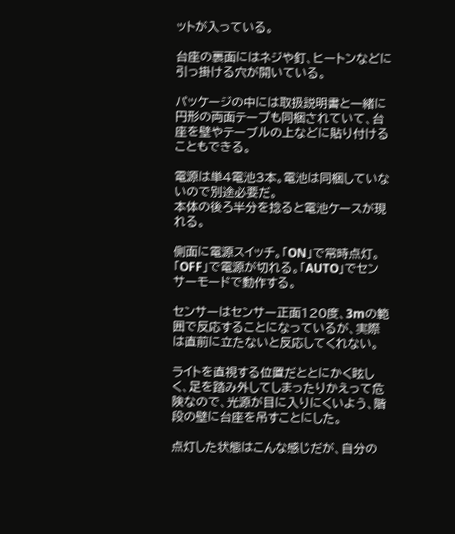ットが入っている。

台座の裏面にはネジや釘、ヒートンなどに引っ掛ける穴が開いている。

パッケージの中には取扱説明書と一緒に円形の両面テープも同梱されていて、台座を壁やテーブルの上などに貼り付けることもできる。

電源は単4電池3本。電池は同梱していないので別途必要だ。
本体の後ろ半分を捻ると電池ケースが現れる。

側面に電源スイッチ。「ON」で常時点灯。「OFF」で電源が切れる。「AUTO」でセンサーモードで動作する。

センサーはセンサー正面120度、3mの範囲で反応することになっているが、実際は直前に立たないと反応してくれない。

ライトを直視する位置だととにかく眩しく、足を踏み外してしまったりかえって危険なので、光源が目に入りにくいよう、階段の壁に台座を吊すことにした。

点灯した状態はこんな感じだが、自分の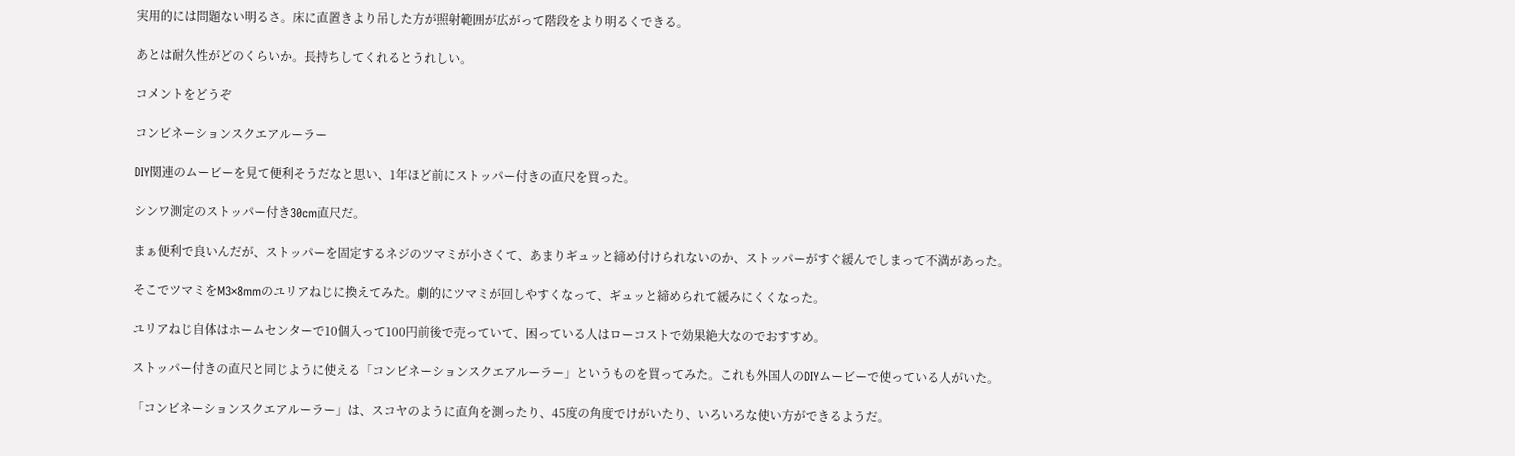実用的には問題ない明るさ。床に直置きより吊した方が照射範囲が広がって階段をより明るくできる。

あとは耐久性がどのくらいか。長持ちしてくれるとうれしい。

コメントをどうぞ

コンビネーションスクエアルーラー

DIY関連のムービーを見て便利そうだなと思い、1年ほど前にストッパー付きの直尺を買った。

シンワ測定のストッパー付き30cm直尺だ。

まぁ便利で良いんだが、ストッパーを固定するネジのツマミが小さくて、あまりギュッと締め付けられないのか、ストッパーがすぐ緩んでしまって不満があった。

そこでツマミをM3×8mmのユリアねじに換えてみた。劇的にツマミが回しやすくなって、ギュッと締められて緩みにくくなった。

ユリアねじ自体はホームセンターで10個入って100円前後で売っていて、困っている人はローコストで効果絶大なのでおすすめ。

ストッパー付きの直尺と同じように使える「コンビネーションスクエアルーラー」というものを買ってみた。これも外国人のDIYムービーで使っている人がいた。

「コンビネーションスクエアルーラー」は、スコヤのように直角を測ったり、45度の角度でけがいたり、いろいろな使い方ができるようだ。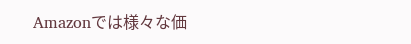Amazonでは様々な価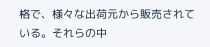格で、様々な出荷元から販売されている。それらの中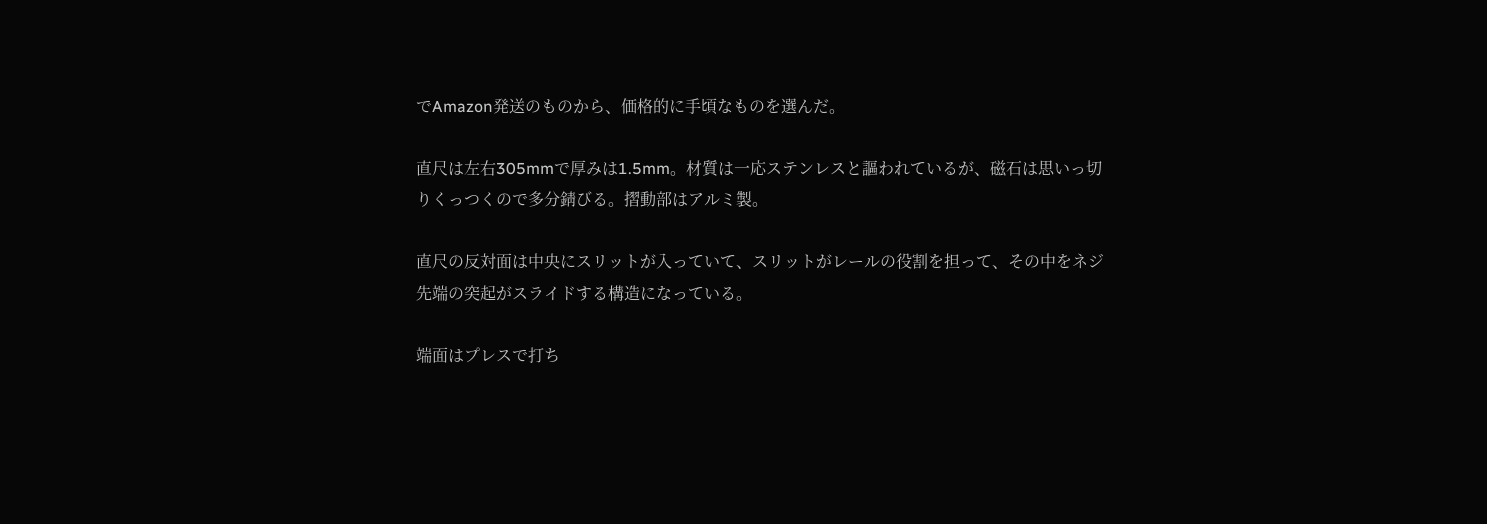でAmazon発送のものから、価格的に手頃なものを選んだ。

直尺は左右305mmで厚みは1.5mm。材質は一応ステンレスと謳われているが、磁石は思いっ切りくっつくので多分錆びる。摺動部はアルミ製。

直尺の反対面は中央にスリットが入っていて、スリットがレールの役割を担って、その中をネジ先端の突起がスライドする構造になっている。

端面はプレスで打ち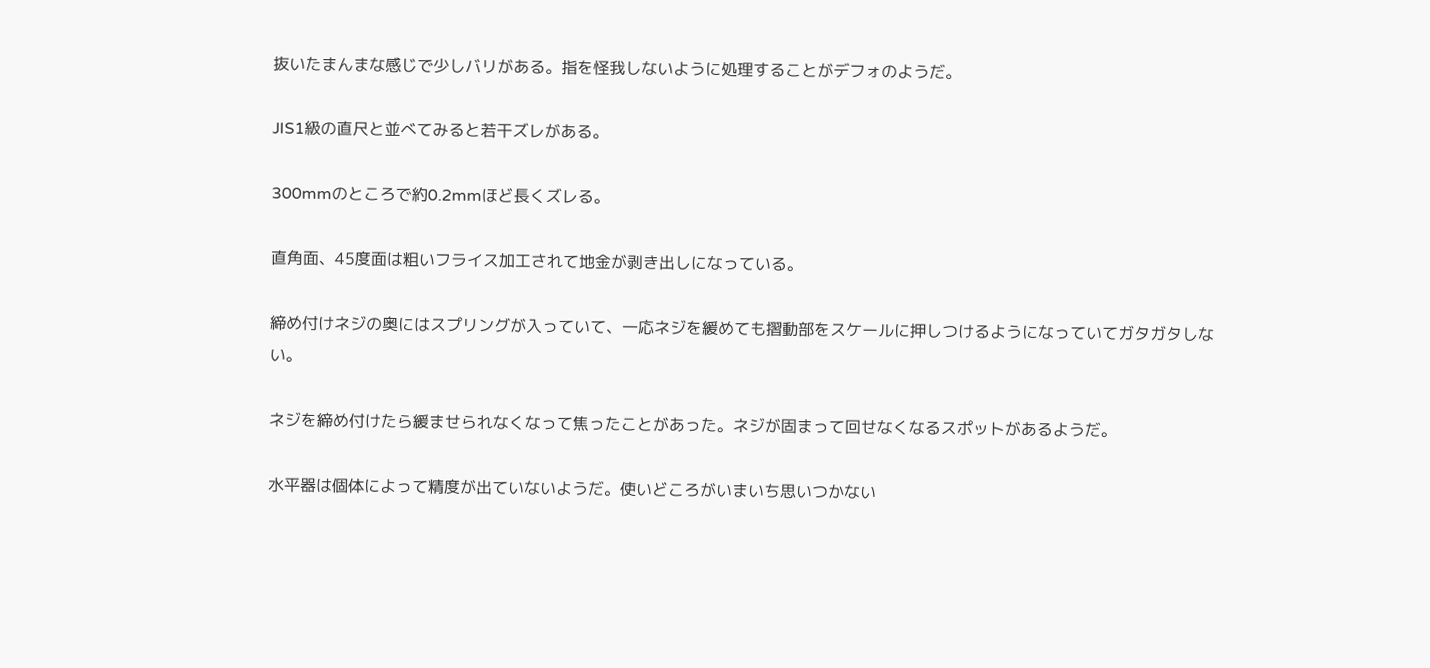抜いたまんまな感じで少しバリがある。指を怪我しないように処理することがデフォのようだ。

JIS1級の直尺と並べてみると若干ズレがある。

300mmのところで約0.2mmほど長くズレる。

直角面、45度面は粗いフライス加工されて地金が剥き出しになっている。

締め付けネジの奥にはスプリングが入っていて、一応ネジを緩めても摺動部をスケールに押しつけるようになっていてガタガタしない。

ネジを締め付けたら緩ませられなくなって焦ったことがあった。ネジが固まって回せなくなるスポットがあるようだ。

水平器は個体によって精度が出ていないようだ。使いどころがいまいち思いつかない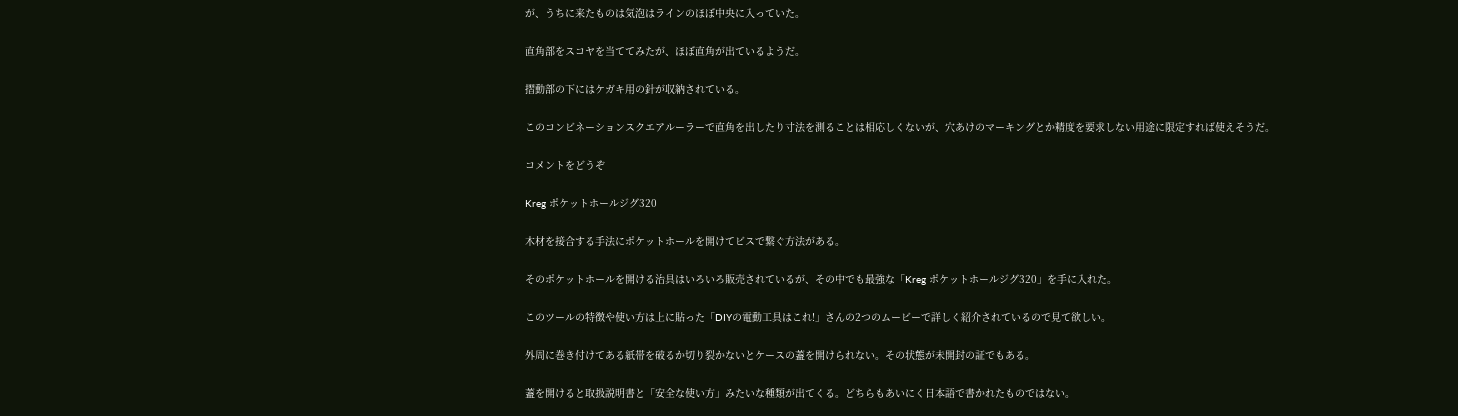が、うちに来たものは気泡はラインのほぼ中央に入っていた。

直角部をスコヤを当ててみたが、ほぼ直角が出ているようだ。

摺動部の下にはケガキ用の針が収納されている。

このコンビネーションスクエアルーラーで直角を出したり寸法を測ることは相応しくないが、穴あけのマーキングとか精度を要求しない用途に限定すれば使えそうだ。

コメントをどうぞ

Kreg ポケットホールジグ320

木材を接合する手法にポケットホールを開けてビスで繋ぐ方法がある。

そのポケットホールを開ける治具はいろいろ販売されているが、その中でも最強な「Kreg ポケットホールジグ320」を手に入れた。

このツールの特徴や使い方は上に貼った「DIYの電動工具はこれ!」さんの2つのムービーで詳しく紹介されているので見て欲しい。

外周に巻き付けてある紙帯を破るか切り裂かないとケースの蓋を開けられない。その状態が未開封の証でもある。

蓋を開けると取扱説明書と「安全な使い方」みたいな種類が出てくる。どちらもあいにく日本語で書かれたものではない。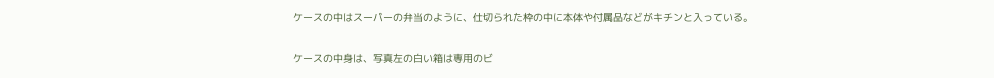ケースの中はスーパーの弁当のように、仕切られた枠の中に本体や付属品などがキチンと入っている。

ケースの中身は、写真左の白い箱は専用のビ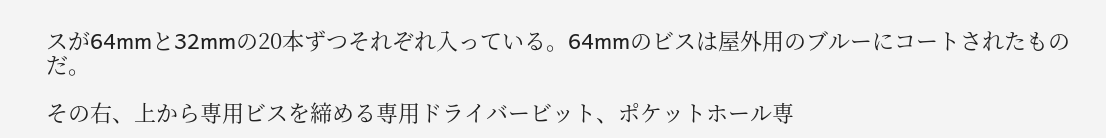スが64mmと32mmの20本ずつそれぞれ入っている。64mmのビスは屋外用のブルーにコートされたものだ。

その右、上から専用ビスを締める専用ドライバービット、ポケットホール専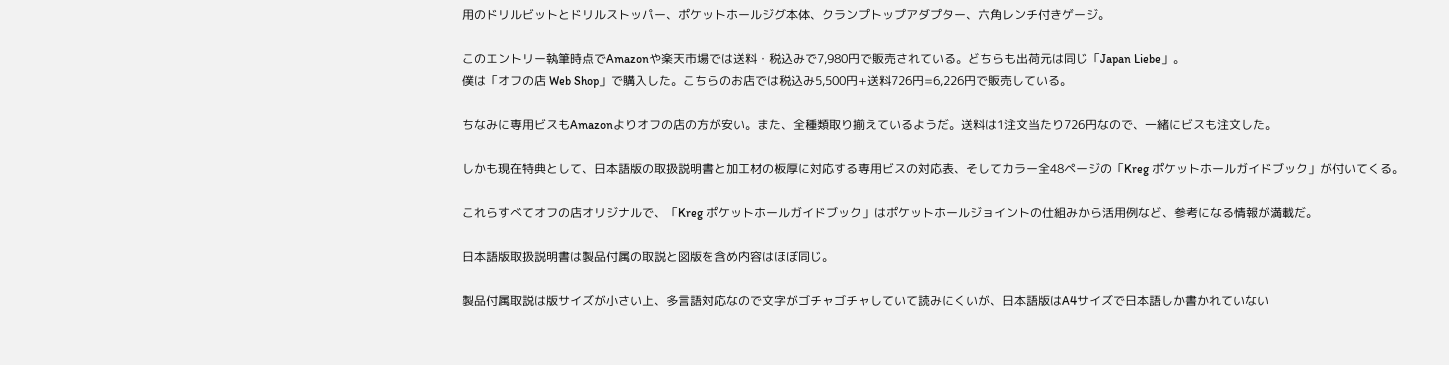用のドリルビットとドリルストッパー、ポケットホールジグ本体、クランプトップアダプター、六角レンチ付きゲージ。

このエントリー執筆時点でAmazonや楽天市場では送料・税込みで7,980円で販売されている。どちらも出荷元は同じ「Japan Liebe」。
僕は「オフの店 Web Shop」で購入した。こちらのお店では税込み5,500円+送料726円=6,226円で販売している。

ちなみに専用ビスもAmazonよりオフの店の方が安い。また、全種類取り揃えているようだ。送料は1注文当たり726円なので、一緒にビスも注文した。

しかも現在特典として、日本語版の取扱説明書と加工材の板厚に対応する専用ビスの対応表、そしてカラー全48ページの「Kreg ポケットホールガイドブック」が付いてくる。

これらすべてオフの店オリジナルで、「Kreg ポケットホールガイドブック」はポケットホールジョイントの仕組みから活用例など、参考になる情報が満載だ。

日本語版取扱説明書は製品付属の取説と図版を含め内容はほぼ同じ。

製品付属取説は版サイズが小さい上、多言語対応なので文字がゴチャゴチャしていて読みにくいが、日本語版はA4サイズで日本語しか書かれていない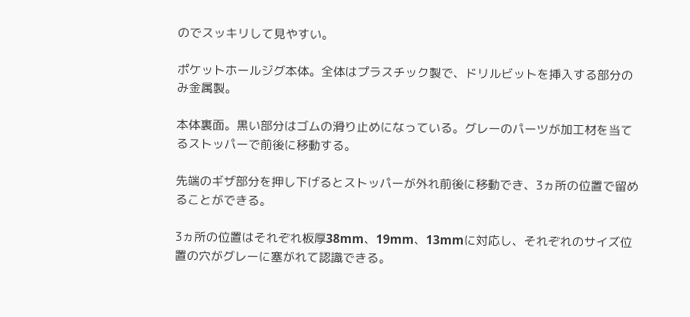のでスッキリして見やすい。

ポケットホールジグ本体。全体はプラスチック製で、ドリルビットを挿入する部分のみ金属製。

本体裏面。黒い部分はゴムの滑り止めになっている。グレーのパーツが加工材を当てるストッパーで前後に移動する。

先端のギザ部分を押し下げるとストッパーが外れ前後に移動でき、3ヵ所の位置で留めることができる。

3ヵ所の位置はそれぞれ板厚38mm、19mm、13mmに対応し、それぞれのサイズ位置の穴がグレーに塞がれて認識できる。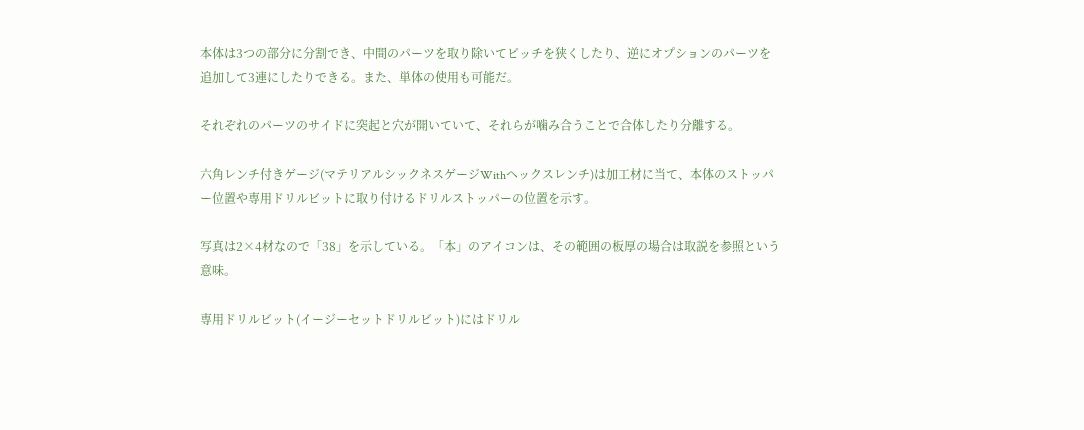本体は3つの部分に分割でき、中間のパーツを取り除いてピッチを狭くしたり、逆にオプションのパーツを追加して3連にしたりできる。また、単体の使用も可能だ。

それぞれのパーツのサイドに突起と穴が開いていて、それらが噛み合うことで合体したり分離する。

六角レンチ付きゲージ(マテリアルシックネスゲージWithヘックスレンチ)は加工材に当て、本体のストッパー位置や専用ドリルビットに取り付けるドリルストッパーの位置を示す。

写真は2×4材なので「38」を示している。「本」のアイコンは、その範囲の板厚の場合は取説を参照という意味。

専用ドリルビット(イージーセットドリルビット)にはドリル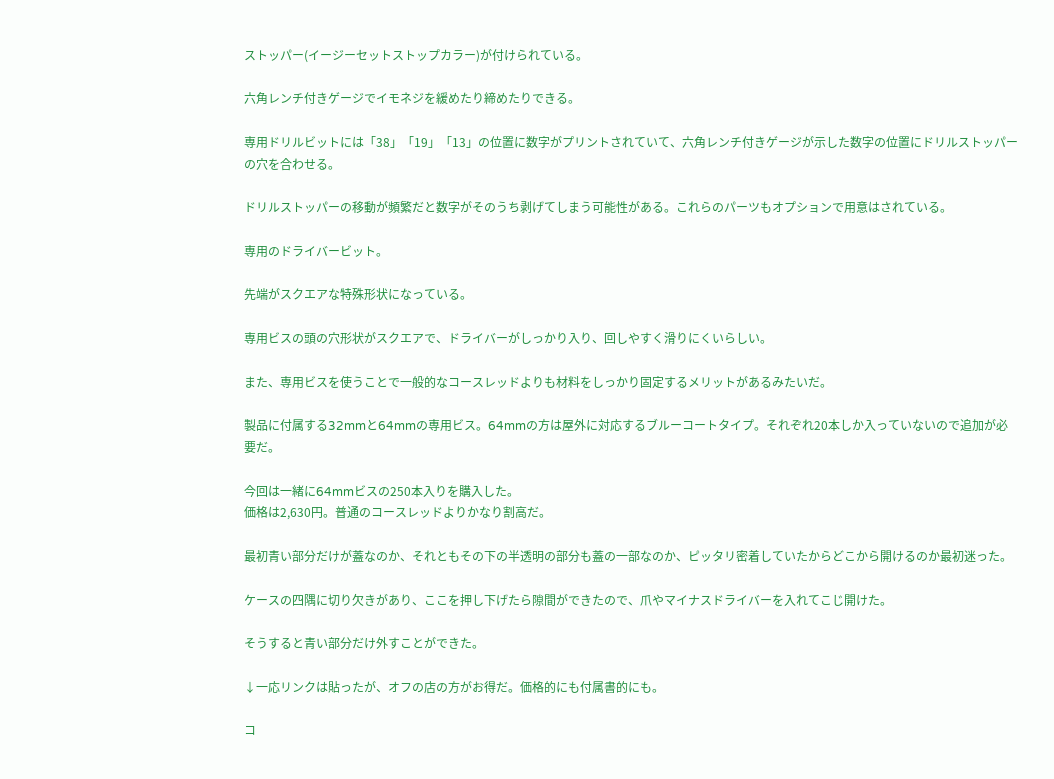ストッパー(イージーセットストップカラー)が付けられている。

六角レンチ付きゲージでイモネジを緩めたり締めたりできる。

専用ドリルビットには「38」「19」「13」の位置に数字がプリントされていて、六角レンチ付きゲージが示した数字の位置にドリルストッパーの穴を合わせる。

ドリルストッパーの移動が頻繁だと数字がそのうち剥げてしまう可能性がある。これらのパーツもオプションで用意はされている。

専用のドライバービット。

先端がスクエアな特殊形状になっている。

専用ビスの頭の穴形状がスクエアで、ドライバーがしっかり入り、回しやすく滑りにくいらしい。

また、専用ビスを使うことで一般的なコースレッドよりも材料をしっかり固定するメリットがあるみたいだ。

製品に付属する32mmと64mmの専用ビス。64mmの方は屋外に対応するブルーコートタイプ。それぞれ20本しか入っていないので追加が必要だ。

今回は一緒に64mmビスの250本入りを購入した。
価格は2,630円。普通のコースレッドよりかなり割高だ。

最初青い部分だけが蓋なのか、それともその下の半透明の部分も蓋の一部なのか、ピッタリ密着していたからどこから開けるのか最初迷った。

ケースの四隅に切り欠きがあり、ここを押し下げたら隙間ができたので、爪やマイナスドライバーを入れてこじ開けた。

そうすると青い部分だけ外すことができた。

↓一応リンクは貼ったが、オフの店の方がお得だ。価格的にも付属書的にも。

コ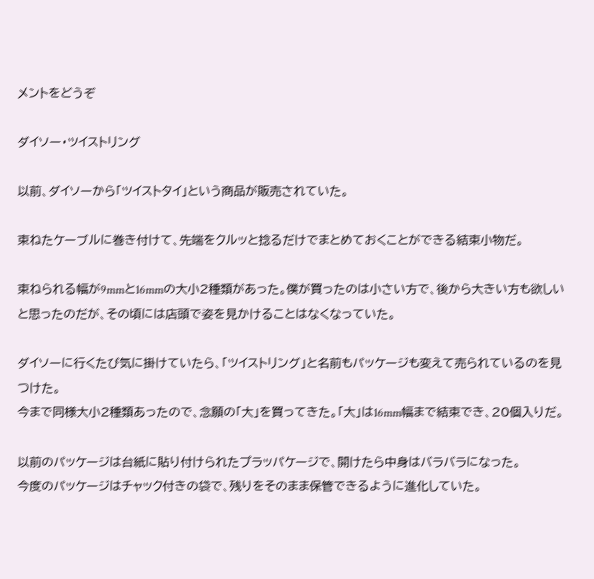メントをどうぞ

ダイソー・ツイストリング

以前、ダイソーから「ツイストタイ」という商品が販売されていた。

束ねたケーブルに巻き付けて、先端をクルッと捻るだけでまとめておくことができる結束小物だ。

束ねられる幅が9mmと16mmの大小2種類があった。僕が買ったのは小さい方で、後から大きい方も欲しいと思ったのだが、その頃には店頭で姿を見かけることはなくなっていた。

ダイソーに行くたび気に掛けていたら、「ツイストリング」と名前もパッケージも変えて売られているのを見つけた。
今まで同様大小2種類あったので、念願の「大」を買ってきた。「大」は16mm幅まで結束でき、20個入りだ。

以前のパッケージは台紙に貼り付けられたプラッパケージで、開けたら中身はバラバラになった。
今度のパッケージはチャック付きの袋で、残りをそのまま保管できるように進化していた。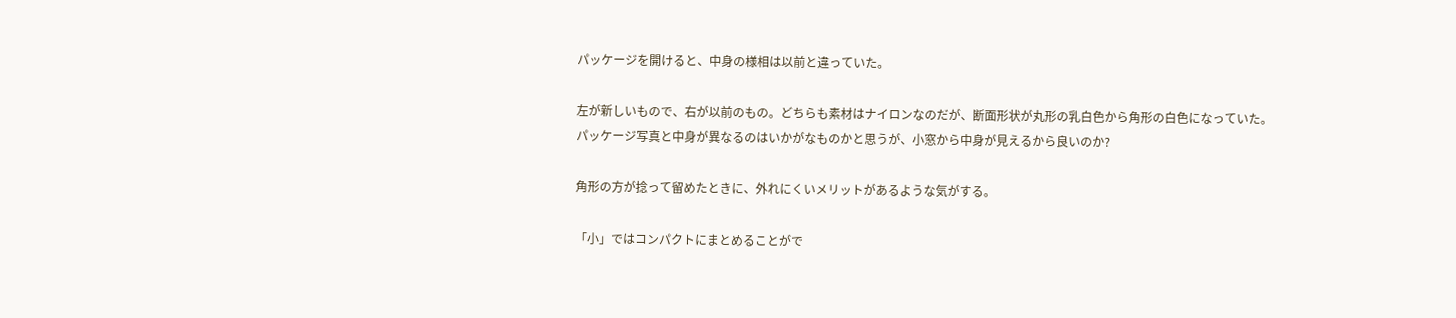パッケージを開けると、中身の様相は以前と違っていた。

左が新しいもので、右が以前のもの。どちらも素材はナイロンなのだが、断面形状が丸形の乳白色から角形の白色になっていた。
パッケージ写真と中身が異なるのはいかがなものかと思うが、小窓から中身が見えるから良いのか?

角形の方が捻って留めたときに、外れにくいメリットがあるような気がする。

「小」ではコンパクトにまとめることがで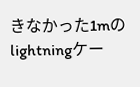きなかった1mのlightningケー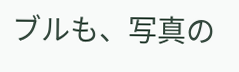ブルも、写真の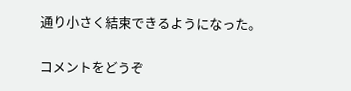通り小さく結束できるようになった。

コメントをどうぞ